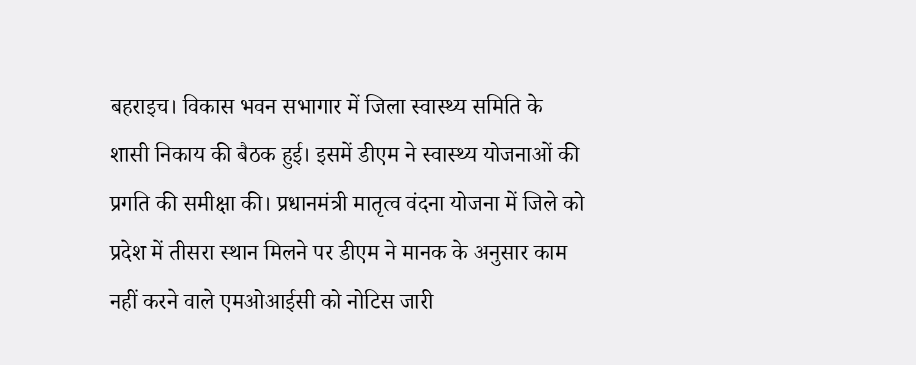बहराइच। विकास भवन सभागार में जिला स्वास्थ्य समिति के शासी निकाय की बैठक हुई। इसमें डीएम ने स्वास्थ्य योजनाओं की प्रगति की समीक्षा की। प्रधानमंत्री मातृत्व वंदना योजना में जिले को प्रदेश में तीसरा स्थान मिलने पर डीएम ने मानक के अनुसार काम नहीं करने वाले एमओआईसी को नोटिस जारी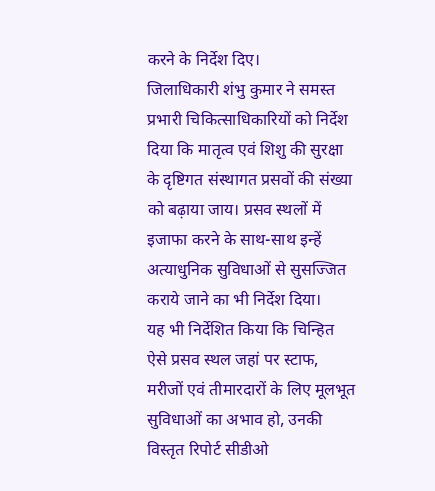करने के निर्देश दिए।
जिलाधिकारी शंभु कुमार ने समस्त प्रभारी चिकित्साधिकारियों को निर्देश दिया कि मातृत्व एवं शिशु की सुरक्षा के दृष्टिगत संस्थागत प्रसवों की संख्या को बढ़ाया जाय। प्रसव स्थलों में इजाफा करने के साथ-साथ इन्हें अत्याधुनिक सुविधाओं से सुसज्जित कराये जाने का भी निर्देश दिया।
यह भी निर्देशित किया कि चिन्हित ऐसे प्रसव स्थल जहां पर स्टाफ, मरीजों एवं तीमारदारों के लिए मूलभूत सुविधाओं का अभाव हो, उनकी विस्तृत रिपोर्ट सीडीओ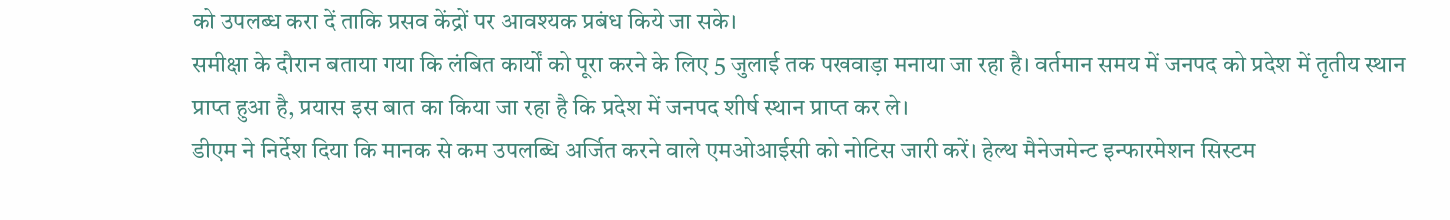को उपलब्ध करा दें ताकि प्रसव केंद्रों पर आवश्यक प्रबंध किये जा सके।
समीक्षा के दौरान बताया गया कि लंबित कार्यों को पूरा करने के लिए 5 जुलाई तक पखवाड़ा मनाया जा रहा है। वर्तमान समय में जनपद को प्रदेश में तृतीय स्थान प्राप्त हुआ है, प्रयास इस बात का किया जा रहा है कि प्रदेश में जनपद शीर्ष स्थान प्राप्त कर ले।
डीएम ने निर्देश दिया कि मानक से कम उपलब्धि अर्जित करने वाले एमओआईसी को नोटिस जारी करें। हेल्थ मैनेजमेन्ट इन्फारमेशन सिस्टम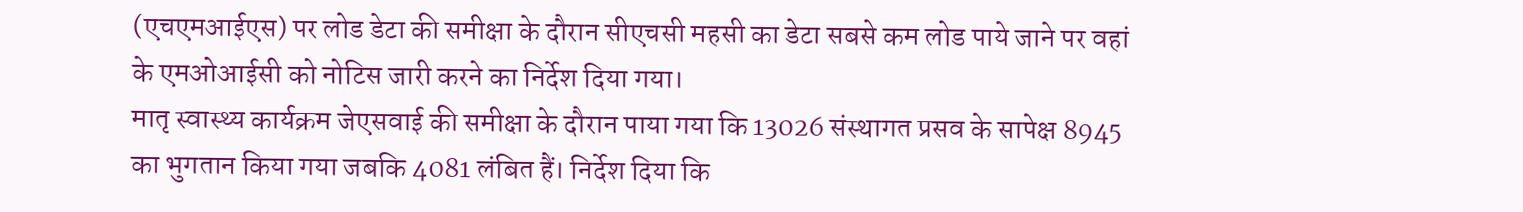(एचएमआईएस) पर लोड डेटा की समीक्षा के दौरान सीएचसी महसी का डेटा सबसे कम लोड पाये जाने पर वहां के एमओआईसी को नोटिस जारी करने का निर्देश दिया गया।
मातृ स्वास्थ्य कार्यक्रम जेएसवाई की समीक्षा के दौरान पाया गया कि 13026 संस्थागत प्रसव के सापेक्ष 8945 का भुगतान किया गया जबकि 4081 लंबित हैं। निर्देश दिया कि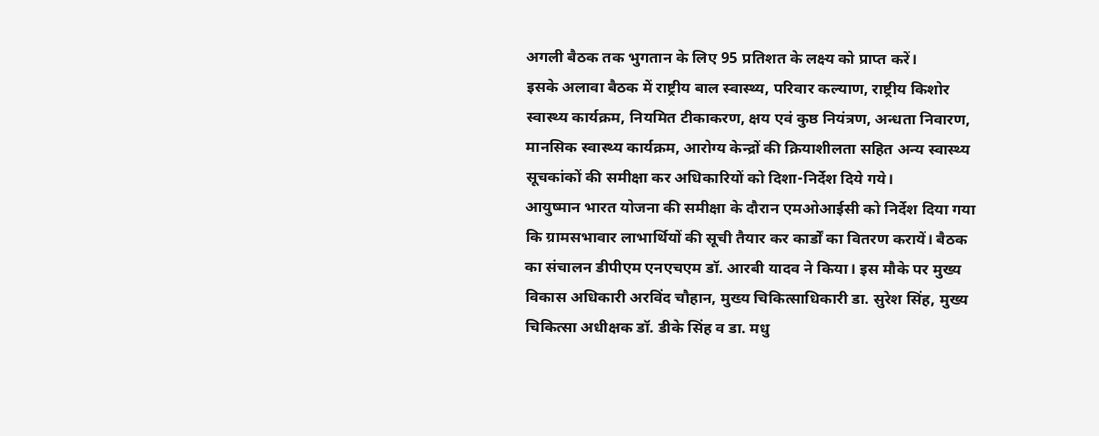अगली बैठक तक भुगतान के लिए 95 प्रतिशत के लक्ष्य को प्राप्त करें।
इसके अलावा बैठक में राष्ट्रीय बाल स्वास्थ्य, परिवार कल्याण, राष्ट्रीय किशोर स्वास्थ्य कार्यक्रम, नियमित टीकाकरण, क्षय एवं कुष्ठ नियंत्रण, अन्धता निवारण, मानसिक स्वास्थ्य कार्यक्रम, आरोग्य केन्द्रों की क्रियाशीलता सहित अन्य स्वास्थ्य सूचकांकों की समीक्षा कर अधिकारियों को दिशा-निर्देश दिये गये।
आयुष्मान भारत योजना की समीक्षा के दौरान एमओआईसी को निर्देश दिया गया कि ग्रामसभावार लाभार्थियों की सूची तैयार कर कार्डों का वितरण करायें। बैठक का संचालन डीपीएम एनएचएम डॉ. आरबी यादव ने किया। इस मौके पर मुख्य विकास अधिकारी अरविंद चौहान, मुख्य चिकित्साधिकारी डा. सुरेश सिंह, मुख्य चिकित्सा अधीक्षक डॉ. डीके सिंह व डा. मधु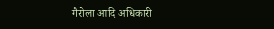गैरोला आदि अधिकारी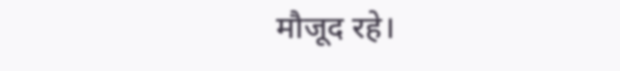मौजूद रहे।